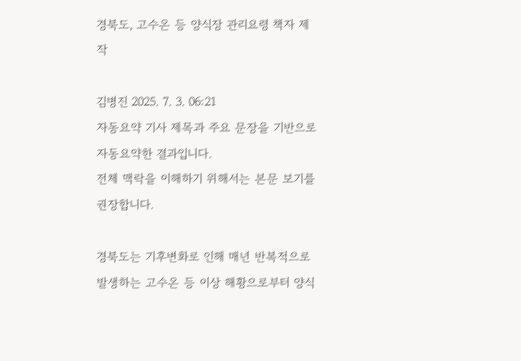경북도, 고수온 등 양식장 관리요령 책자 제작

김병진 2025. 7. 3. 06:21
자동요약 기사 제목과 주요 문장을 기반으로 자동요약한 결과입니다.
전체 맥락을 이해하기 위해서는 본문 보기를 권장합니다.

경북도는 기후변화로 인해 매년 반복적으로 발생하는 고수온 등 이상 해황으로부터 양식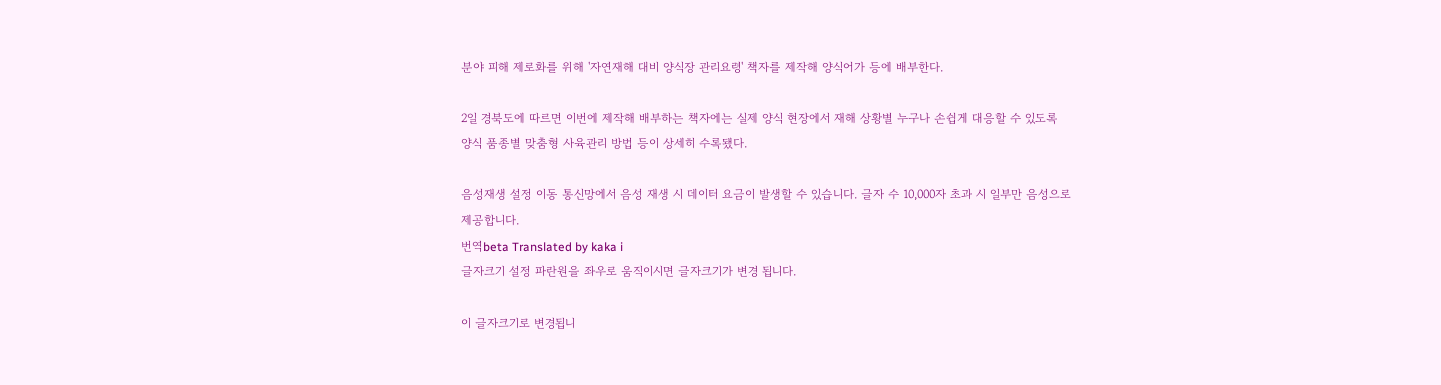분야 피해 제로화를 위해 '자연재해 대비 양식장 관리요령' 책자를 제작해 양식어가 등에 배부한다.

2일 경북도에 따르면 이번에 제작해 배부하는 책자에는 실제 양식 현장에서 재해 상황별 누구나 손쉽게 대응할 수 있도록 양식 품종별 맞춤형 사육관리 방법 등이 상세히 수록됐다.

음성재생 설정 이동 통신망에서 음성 재생 시 데이터 요금이 발생할 수 있습니다. 글자 수 10,000자 초과 시 일부만 음성으로 제공합니다.
번역beta Translated by kaka i
글자크기 설정 파란원을 좌우로 움직이시면 글자크기가 변경 됩니다.

이 글자크기로 변경됩니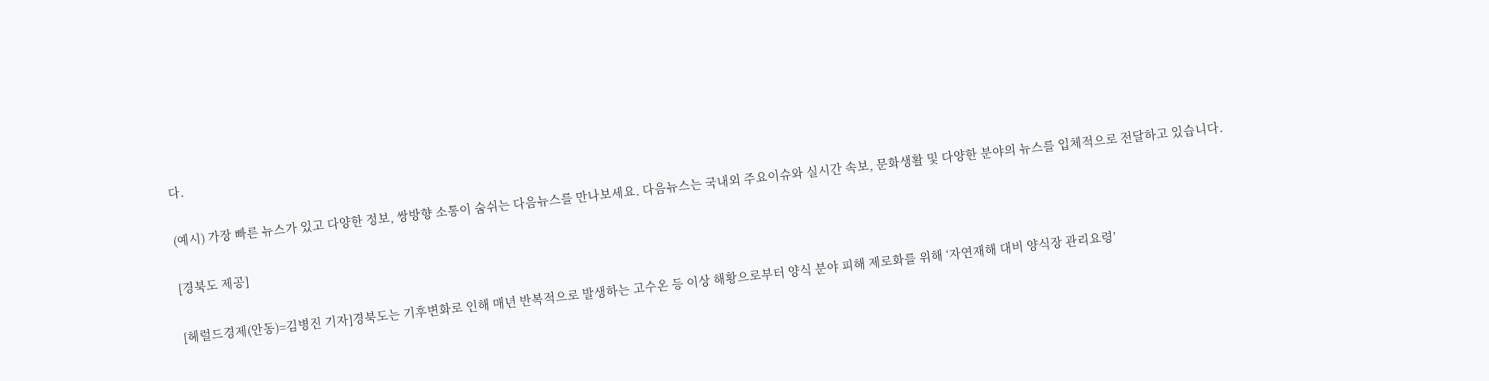다.

(예시) 가장 빠른 뉴스가 있고 다양한 정보, 쌍방향 소통이 숨쉬는 다음뉴스를 만나보세요. 다음뉴스는 국내외 주요이슈와 실시간 속보, 문화생활 및 다양한 분야의 뉴스를 입체적으로 전달하고 있습니다.

[경북도 제공]

[헤럴드경제(안동)=김병진 기자]경북도는 기후변화로 인해 매년 반복적으로 발생하는 고수온 등 이상 해황으로부터 양식 분야 피해 제로화를 위해 ‘자연재해 대비 양식장 관리요령’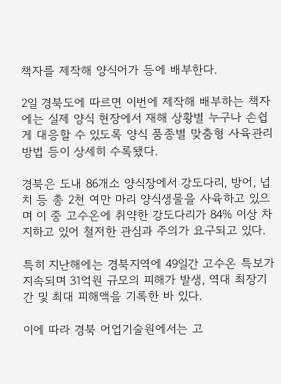책자를 제작해 양식어가 등에 배부한다.

2일 경북도에 따르면 이번에 제작해 배부하는 책자에는 실제 양식 현장에서 재해 상황별 누구나 손쉽게 대응할 수 있도록 양식 품종별 맞춤형 사육관리 방법 등이 상세히 수록됐다.

경북은 도내 86개소 양식장에서 강도다리, 방어, 넙치 등 총 2천 여만 마리 양식생물을 사육하고 있으며 이 중 고수온에 취약한 강도다리가 84% 이상 차지하고 있어 철저한 관심과 주의가 요구되고 있다.

특히 지난해에는 경북지역에 49일간 고수온 특보가 지속되며 31억원 규모의 피해가 발생, 역대 최장기간 및 최대 피해액을 기록한 바 있다.

이에 따라 경북 어업기술원에서는 고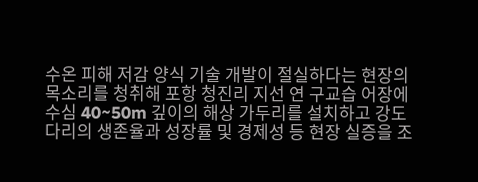수온 피해 저감 양식 기술 개발이 절실하다는 현장의 목소리를 청취해 포항 청진리 지선 연 구교습 어장에 수심 40~50m 깊이의 해상 가두리를 설치하고 강도다리의 생존율과 성장률 및 경제성 등 현장 실증을 조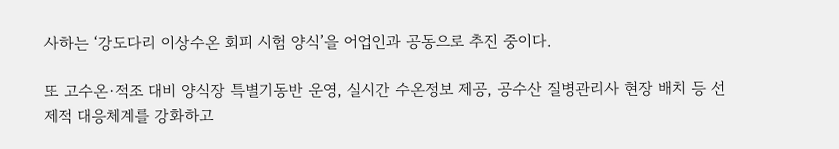사하는 ‘강도다리 이상수온 회피 시험 양식’을 어업인과 공동으로 추진 중이다.

또 고수온·적조 대비 양식장 특별기동반 운영, 실시간 수온정보 제공, 공수산 질병관리사 현장 배치 등 선제적 대응체계를 강화하고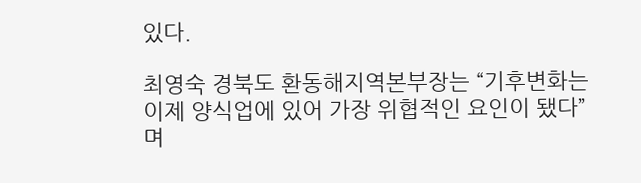있다.

최영숙 경북도 환동해지역본부장는 “기후변화는 이제 양식업에 있어 가장 위협적인 요인이 됐다”며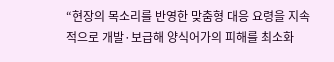“현장의 목소리를 반영한 맞춤형 대응 요령을 지속적으로 개발·보급해 양식어가의 피해를 최소화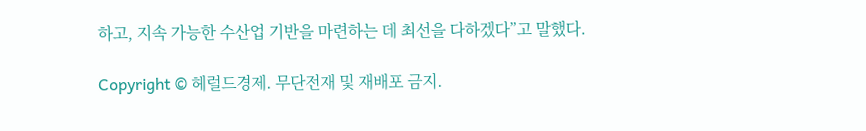하고, 지속 가능한 수산업 기반을 마련하는 데 최선을 다하겠다”고 말했다.

Copyright © 헤럴드경제. 무단전재 및 재배포 금지.